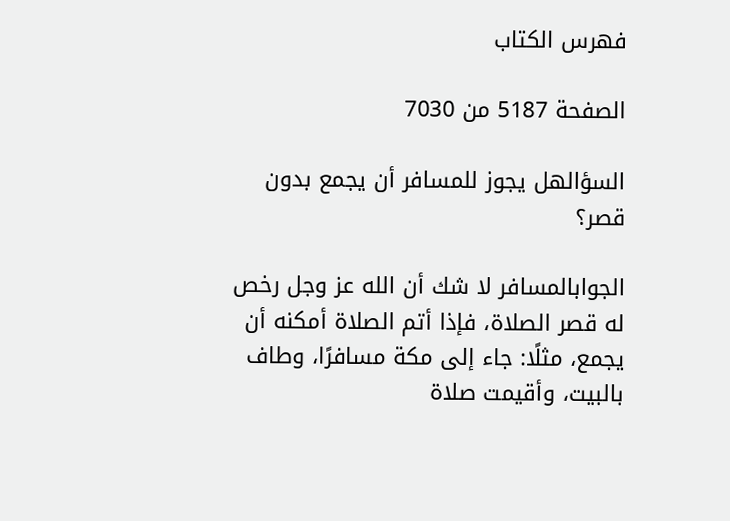فهرس الكتاب

الصفحة 5187 من 7030

السؤالهل يجوز للمسافر أن يجمع بدون قصر؟

الجوابالمسافر لا شك أن الله عز وجل رخص له قصر الصلاة، فإذا أتم الصلاة أمكنه أن يجمع، مثلًا: جاء إلى مكة مسافرًا، وطاف بالبيت، وأقيمت صلاة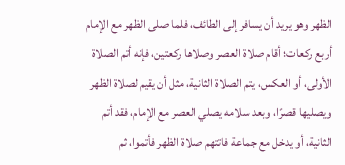الظهر وهو يريد أن يسافر إلى الطائف، فلما صلى الظهر مع الإمام أربع ركعات؛ أقام صلاة العصر وصلاها ركعتين، فإنه أتم الصلاة الأولى، أو العكس، يتم الصلاة الثانية، مثل أن يقيم لصلاة الظهر ويصليها قصرًا، وبعد سلامه يصلي العصر مع الإمام، فقد أتم الثانية، أو يدخل مع جماعة فاتتهم صلاة الظهر فأتموا، ثم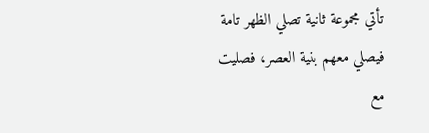تأتي مجموعة ثانية تصلي الظهر تامة فيصلي معهم بنية العصر، فصليت مع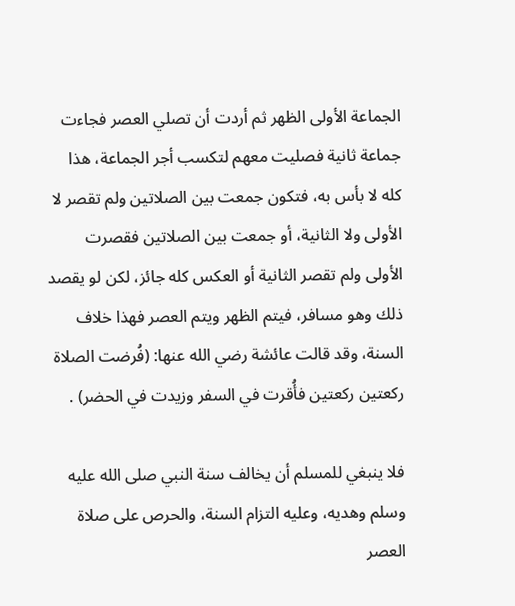الجماعة الأولى الظهر ثم أردت أن تصلي العصر فجاءت جماعة ثانية فصليت معهم لتكسب أجر الجماعة، هذا كله لا بأس به، فتكون جمعت بين الصلاتين ولم تقصر لا الأولى ولا الثانية، أو جمعت بين الصلاتين فقصرت الأولى ولم تقصر الثانية أو العكس كله جائز، لكن لو يقصد ذلك وهو مسافر، فيتم الظهر ويتم العصر فهذا خلاف السنة، وقد قالت عائشة رضي الله عنها: (فُرضت الصلاة ركعتين ركعتين فأُقرت في السفر وزيدت في الحضر) .

فلا ينبغي للمسلم أن يخالف سنة النبي صلى الله عليه وسلم وهديه، وعليه التزام السنة، والحرص على صلاة العصر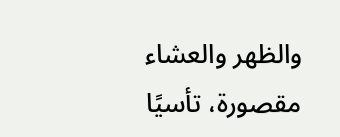والظهر والعشاء مقصورة، تأسيًا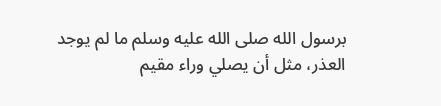برسول الله صلى الله عليه وسلم ما لم يوجد العذر، مثل أن يصلي وراء مقيم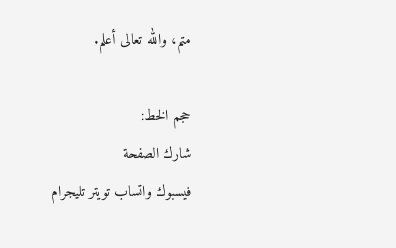متم، والله تعالى أعلم.

حجم الخط:
شارك الصفحة
فيسبوك واتساب تويتر تليجرام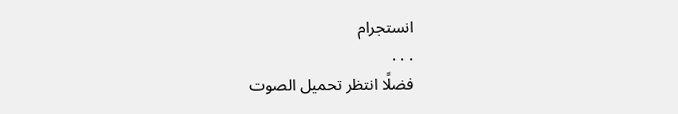انستجرام
. . .
فضلًا انتظر تحميل الصوت